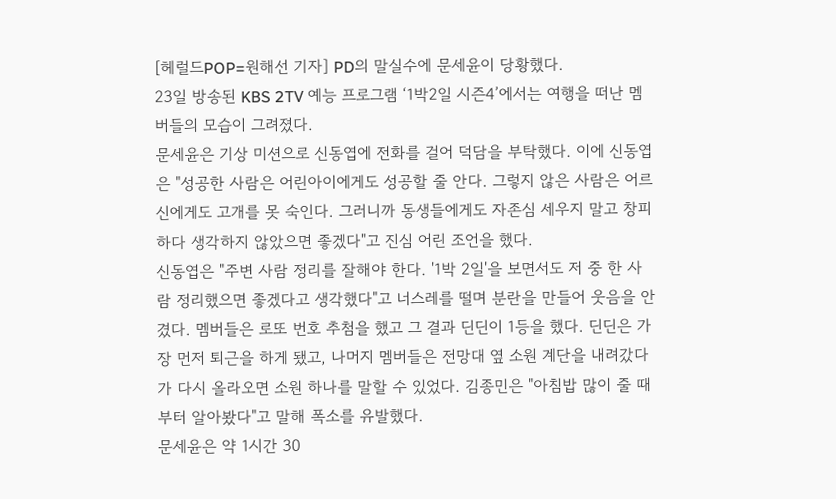[헤럴드POP=원해선 기자] PD의 말실수에 문세윤이 당황했다.
23일 방송된 KBS 2TV 예능 프로그램 ‘1박2일 시즌4’에서는 여행을 떠난 멤버들의 모습이 그려졌다.
문세윤은 기상 미션으로 신동엽에 전화를 걸어 덕담을 부탁했다. 이에 신동엽은 "성공한 사람은 어린아이에게도 성공할 줄 안다. 그렇지 않은 사람은 어르신에게도 고개를 못 숙인다. 그러니까 동생들에게도 자존심 세우지 말고 창피하다 생각하지 않았으면 좋겠다"고 진심 어린 조언을 했다.
신동엽은 "주변 사람 정리를 잘해야 한다. '1박 2일'을 보면서도 저 중 한 사람 정리했으면 좋겠다고 생각했다"고 너스레를 떨며 분란을 만들어 웃음을 안겼다. 멤버들은 로또 번호 추첨을 했고 그 결과 딘딘이 1등을 했다. 딘딘은 가장 먼저 퇴근을 하게 됐고, 나머지 멤버들은 전망대 옆 소원 계단을 내려갔다가 다시 올라오면 소원 하나를 말할 수 있었다. 김종민은 "아침밥 많이 줄 때부터 알아봤다"고 말해 폭소를 유발했다.
문세윤은 약 1시간 30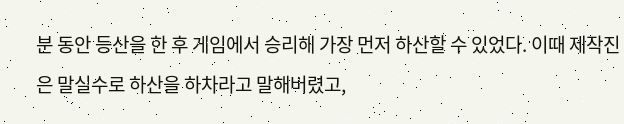분 동안 등산을 한 후 게임에서 승리해 가장 먼저 하산할 수 있었다. 이때 제작진은 말실수로 하산을 하차라고 말해버렸고,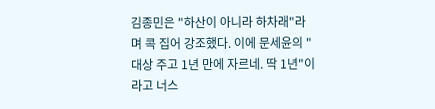김종민은 "하산이 아니라 하차래"라며 콕 집어 강조했다. 이에 문세윤의 "대상 주고 1년 만에 자르네. 딱 1년"이라고 너스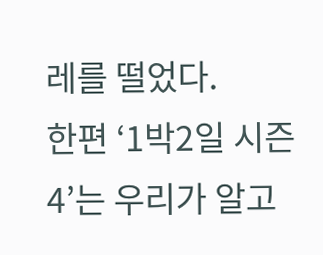레를 떨었다.
한편 ‘1박2일 시즌4’는 우리가 알고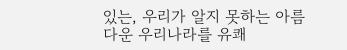있는, 우리가 알지 못하는 아름다운 우리나라를 유쾌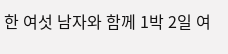한 여섯 남자와 함께 1박 2일 여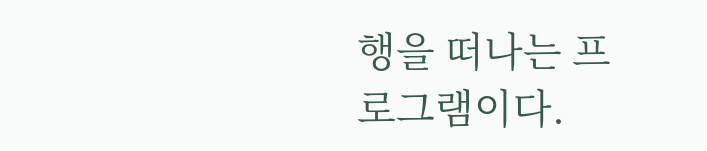행을 떠나는 프로그램이다.